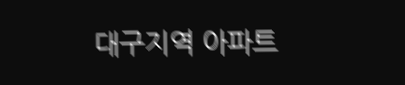대구지역 아파트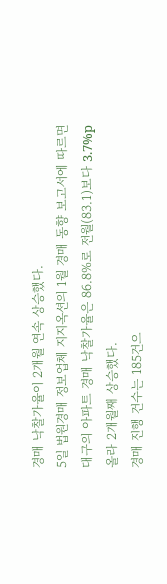경매 낙찰가율이 2개월 연속 상승했다.
5일 법원경매 정보업체 지지옥션의 1월 경매 동향 보고서에 따르면 대구의 아파트 경매 낙찰가율은 86.8%로 전월(83.1)보다 3.7%p 올라 2개월째 상승했다.
경매 진행 건수는 185건으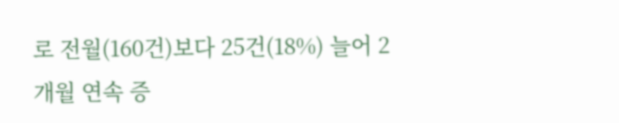로 전월(160건)보다 25건(18%) 늘어 2개월 연속 증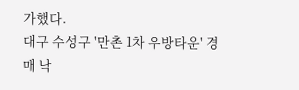가했다.
대구 수성구 '만촌 1차 우방타운' 경매 낙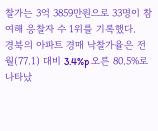찰가는 3억 3859만원으로 33명이 참여해 응찰자 수 1위를 기록했다.
경북의 아파트 경매 낙찰가율은 전월(77.1) 대비 3.4%p 오른 80.5%로 나타났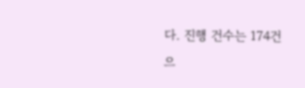다. 진행 건수는 174건으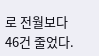로 전월보다 46건 줄었다.